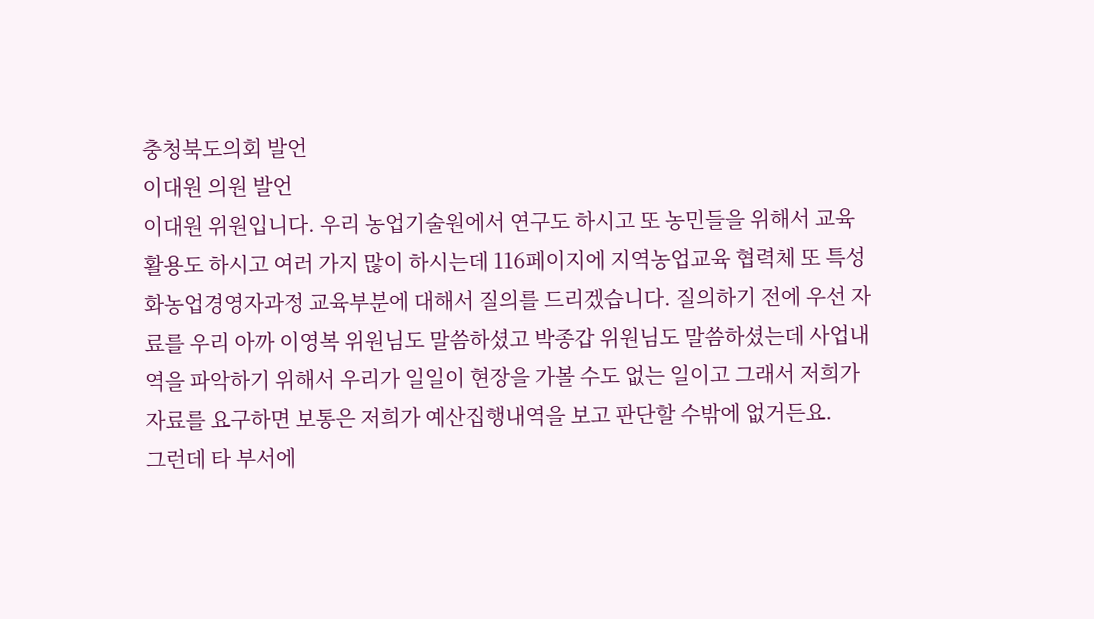충청북도의회 발언
이대원 의원 발언
이대원 위원입니다. 우리 농업기술원에서 연구도 하시고 또 농민들을 위해서 교육활용도 하시고 여러 가지 많이 하시는데 116페이지에 지역농업교육 협력체 또 특성화농업경영자과정 교육부분에 대해서 질의를 드리겠습니다. 질의하기 전에 우선 자료를 우리 아까 이영복 위원님도 말씀하셨고 박종갑 위원님도 말씀하셨는데 사업내역을 파악하기 위해서 우리가 일일이 현장을 가볼 수도 없는 일이고 그래서 저희가 자료를 요구하면 보통은 저희가 예산집행내역을 보고 판단할 수밖에 없거든요.
그런데 타 부서에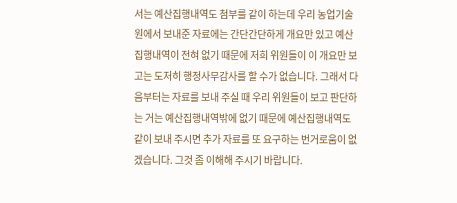서는 예산집행내역도 첨부를 같이 하는데 우리 농업기술원에서 보내준 자료에는 간단간단하게 개요만 있고 예산집행내역이 전혀 없기 때문에 저희 위원들이 이 개요만 보고는 도저히 행정사무감사를 할 수가 없습니다. 그래서 다음부터는 자료를 보내 주실 때 우리 위원들이 보고 판단하는 거는 예산집행내역밖에 없기 때문에 예산집행내역도 같이 보내 주시면 추가 자료를 또 요구하는 번거로움이 없겠습니다. 그것 좀 이해해 주시기 바랍니다.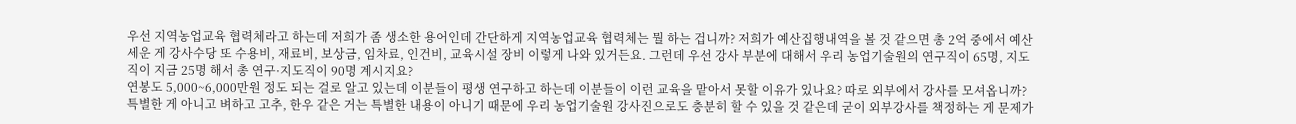우선 지역농업교육 협력체라고 하는데 저희가 좀 생소한 용어인데 간단하게 지역농업교육 협력체는 뭘 하는 겁니까? 저희가 예산집행내역을 볼 것 같으면 총 2억 중에서 예산 세운 게 강사수당 또 수용비, 재료비, 보상금, 임차료, 인건비, 교육시설 장비 이렇게 나와 있거든요. 그런데 우선 강사 부분에 대해서 우리 농업기술원의 연구직이 65명, 지도직이 지금 25명 해서 총 연구·지도직이 90명 계시지요?
연봉도 5,000~6,000만원 정도 되는 걸로 알고 있는데 이분들이 평생 연구하고 하는데 이분들이 이런 교육을 맡아서 못할 이유가 있나요? 따로 외부에서 강사를 모셔옵니까? 특별한 게 아니고 벼하고 고추, 한우 같은 거는 특별한 내용이 아니기 때문에 우리 농업기술원 강사진으로도 충분히 할 수 있을 것 같은데 굳이 외부강사를 책정하는 게 문제가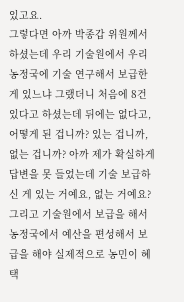있고요.
그렇다면 아까 박종갑 위원께서 하셨는데 우리 기술원에서 우리 농정국에 기술 연구해서 보급한 게 있느냐 그랬더니 처음에 8건 있다고 하셨는데 뒤에는 없다고, 어떻게 된 겁니까? 있는 겁니까, 없는 겁니까? 아까 제가 확실하게 답변을 못 들었는데 기술 보급하신 게 있는 거예요, 없는 거예요?
그리고 기술원에서 보급을 해서 농정국에서 예산을 편성해서 보급을 해야 실제적으로 농민이 혜택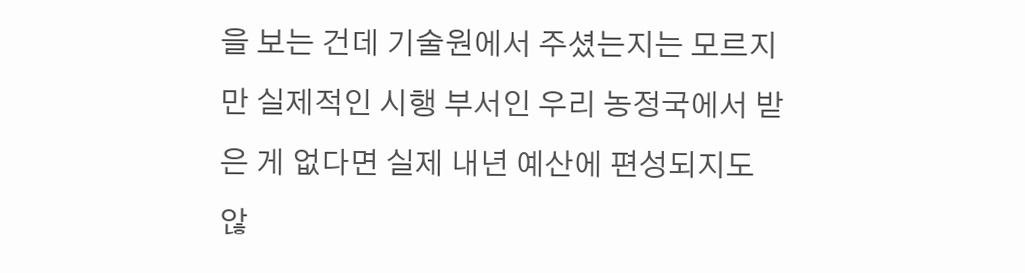을 보는 건데 기술원에서 주셨는지는 모르지만 실제적인 시행 부서인 우리 농정국에서 받은 게 없다면 실제 내년 예산에 편성되지도 않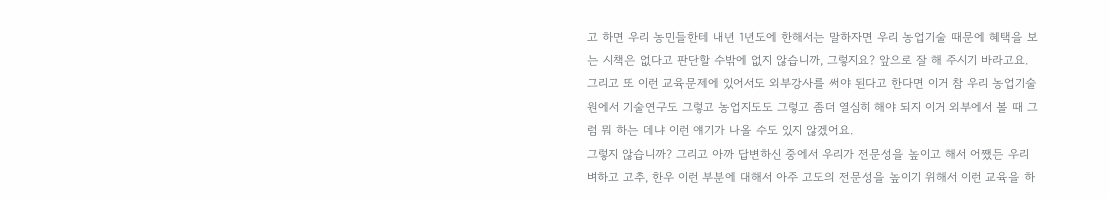고 하면 우리 농민들한테 내년 1년도에 한해서는 말하자면 우리 농업기술 때문에 혜택을 보는 시책은 없다고 판단할 수밖에 없지 않습니까, 그렇지요? 앞으로 잘 해 주시기 바라고요. 그리고 또 이런 교육문제에 있어서도 외부강사를 써야 된다고 한다면 이거 참 우리 농업기술원에서 기술연구도 그렇고 농업지도도 그렇고 좀더 열심히 해야 되지 이거 외부에서 볼 때 그럼 뭐 하는 데냐 이런 얘기가 나올 수도 있지 않겠어요.
그렇지 않습니까? 그리고 아까 답변하신 중에서 우리가 전문성을 높이고 해서 어쨌든 우리 벼하고 고추, 한우 이런 부분에 대해서 아주 고도의 전문성을 높이기 위해서 이런 교육을 하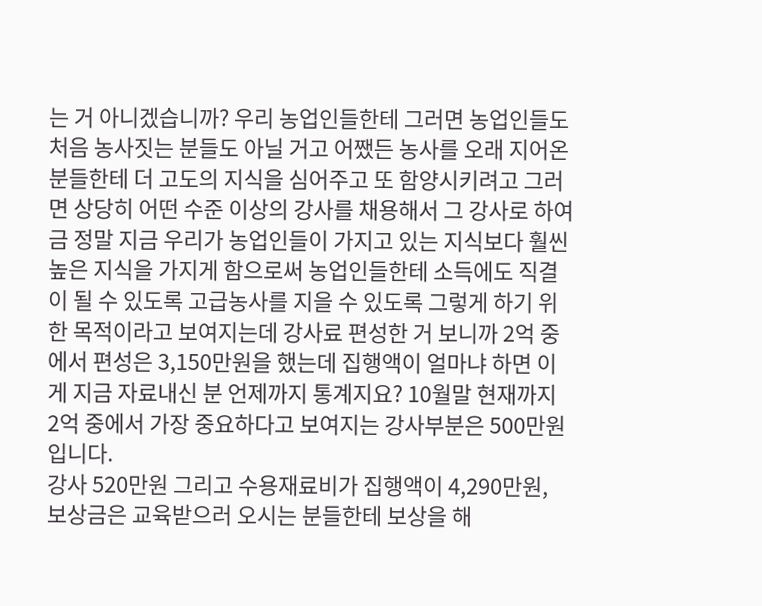는 거 아니겠습니까? 우리 농업인들한테 그러면 농업인들도 처음 농사짓는 분들도 아닐 거고 어쨌든 농사를 오래 지어온 분들한테 더 고도의 지식을 심어주고 또 함양시키려고 그러면 상당히 어떤 수준 이상의 강사를 채용해서 그 강사로 하여금 정말 지금 우리가 농업인들이 가지고 있는 지식보다 훨씬 높은 지식을 가지게 함으로써 농업인들한테 소득에도 직결이 될 수 있도록 고급농사를 지을 수 있도록 그렇게 하기 위한 목적이라고 보여지는데 강사료 편성한 거 보니까 2억 중에서 편성은 3,150만원을 했는데 집행액이 얼마냐 하면 이게 지금 자료내신 분 언제까지 통계지요? 10월말 현재까지 2억 중에서 가장 중요하다고 보여지는 강사부분은 500만원입니다.
강사 520만원 그리고 수용재료비가 집행액이 4,290만원, 보상금은 교육받으러 오시는 분들한테 보상을 해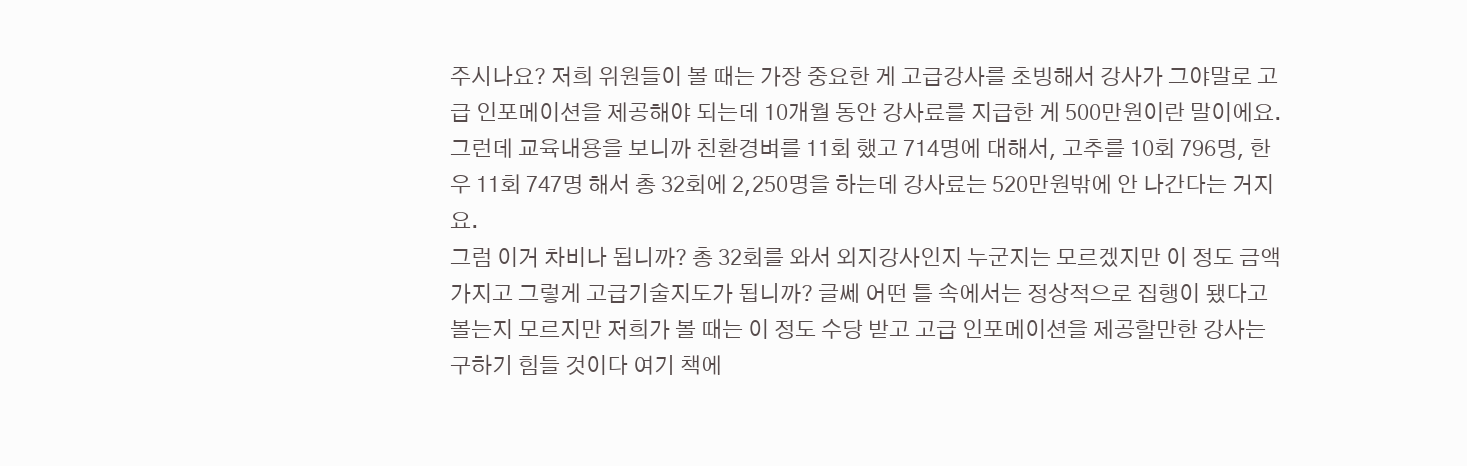주시나요? 저희 위원들이 볼 때는 가장 중요한 게 고급강사를 초빙해서 강사가 그야말로 고급 인포메이션을 제공해야 되는데 10개월 동안 강사료를 지급한 게 500만원이란 말이에요. 그런데 교육내용을 보니까 친환경벼를 11회 했고 714명에 대해서, 고추를 10회 796명, 한우 11회 747명 해서 총 32회에 2,250명을 하는데 강사료는 520만원밖에 안 나간다는 거지요.
그럼 이거 차비나 됩니까? 총 32회를 와서 외지강사인지 누군지는 모르겠지만 이 정도 금액 가지고 그렇게 고급기술지도가 됩니까? 글쎄 어떤 틀 속에서는 정상적으로 집행이 됐다고 볼는지 모르지만 저희가 볼 때는 이 정도 수당 받고 고급 인포메이션을 제공할만한 강사는 구하기 힘들 것이다 여기 책에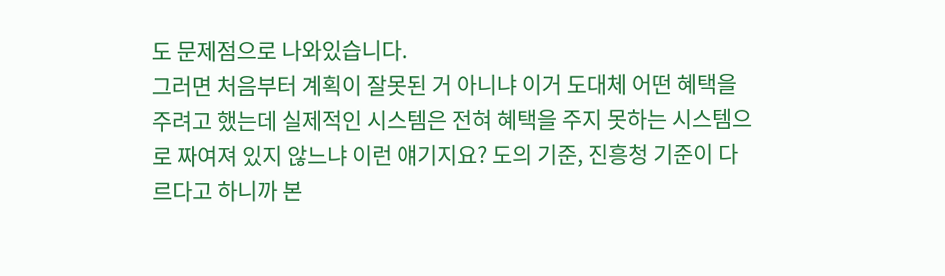도 문제점으로 나와있습니다.
그러면 처음부터 계획이 잘못된 거 아니냐 이거 도대체 어떤 혜택을 주려고 했는데 실제적인 시스템은 전혀 혜택을 주지 못하는 시스템으로 짜여져 있지 않느냐 이런 얘기지요? 도의 기준, 진흥청 기준이 다르다고 하니까 본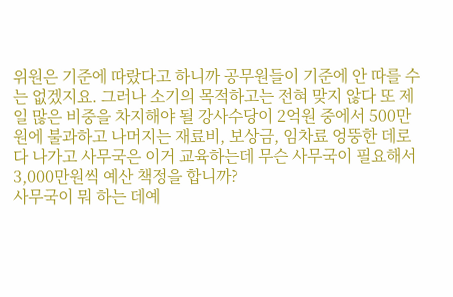위원은 기준에 따랐다고 하니까 공무원들이 기준에 안 따를 수는 없겠지요. 그러나 소기의 목적하고는 전혀 맞지 않다 또 제일 많은 비중을 차지해야 될 강사수당이 2억원 중에서 500만원에 불과하고 나머지는 재료비, 보상금, 임차료 엉뚱한 데로 다 나가고 사무국은 이거 교육하는데 무슨 사무국이 필요해서 3,000만원씩 예산 책정을 합니까?
사무국이 뭐 하는 데예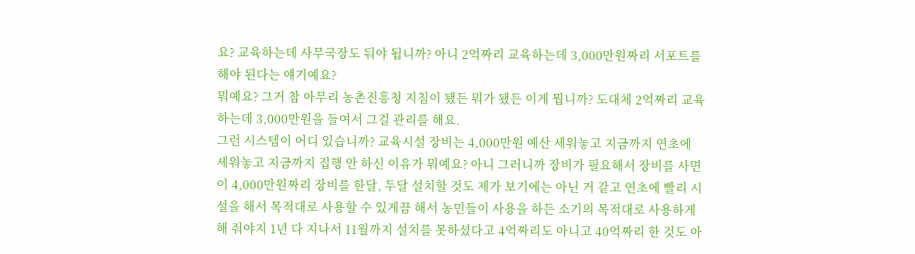요? 교육하는데 사무국장도 둬야 됩니까? 아니 2억짜리 교육하는데 3,000만원짜리 서포트를 해야 된다는 얘기예요?
뭐예요? 그거 참 아무리 농촌진흥청 지침이 됐든 뭐가 됐든 이게 뭡니까? 도대체 2억짜리 교육하는데 3,000만원을 들여서 그걸 관리를 해요.
그런 시스템이 어디 있습니까? 교육시설 장비는 4,000만원 예산 세워놓고 지금까지 연초에 세워놓고 지금까지 집행 안 하신 이유가 뭐예요? 아니 그러니까 장비가 필요해서 장비를 사면 이 4,000만원짜리 장비를 한달, 두달 설치할 것도 제가 보기에는 아닌 거 같고 연초에 빨리 시설을 해서 목적대로 사용할 수 있게끔 해서 농민들이 사용을 하든 소기의 목적대로 사용하게 해 줘야지 1년 다 지나서 11월까지 설치를 못하셨다고 4억짜리도 아니고 40억짜리 한 것도 아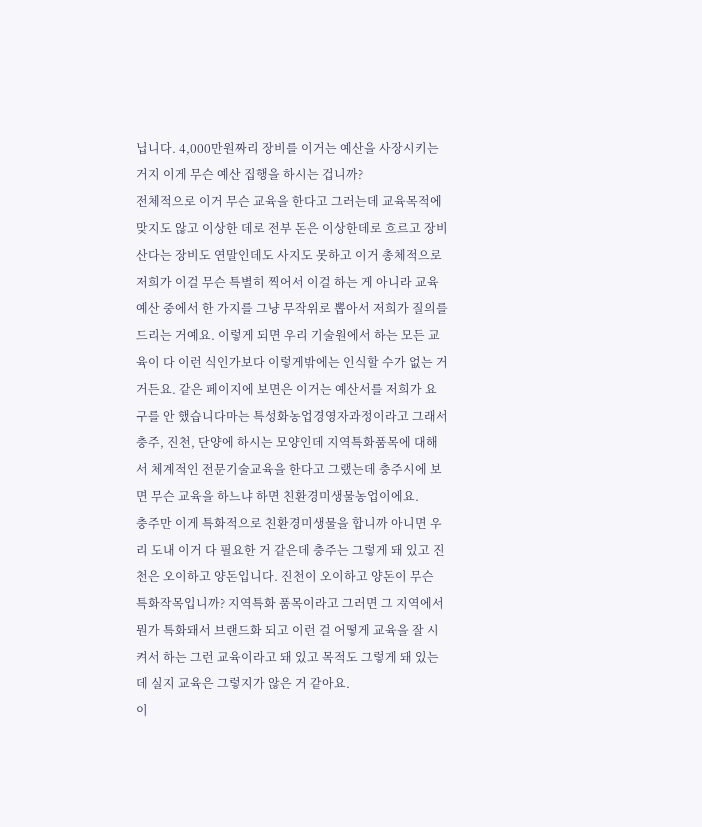닙니다. 4,000만원짜리 장비를 이거는 예산을 사장시키는 거지 이게 무슨 예산 집행을 하시는 겁니까?
전체적으로 이거 무슨 교육을 한다고 그러는데 교육목적에 맞지도 않고 이상한 데로 전부 돈은 이상한데로 흐르고 장비 산다는 장비도 연말인데도 사지도 못하고 이거 총체적으로 저희가 이걸 무슨 특별히 찍어서 이걸 하는 게 아니라 교육예산 중에서 한 가지를 그냥 무작위로 뽑아서 저희가 질의를 드리는 거예요. 이렇게 되면 우리 기술원에서 하는 모든 교육이 다 이런 식인가보다 이렇게밖에는 인식할 수가 없는 거거든요. 같은 페이지에 보면은 이거는 예산서를 저희가 요구를 안 했습니다마는 특성화농업경영자과정이라고 그래서 충주, 진천, 단양에 하시는 모양인데 지역특화품목에 대해서 체계적인 전문기술교육을 한다고 그랬는데 충주시에 보면 무슨 교육을 하느냐 하면 친환경미생물농업이에요.
충주만 이게 특화적으로 친환경미생물을 합니까 아니면 우리 도내 이거 다 필요한 거 같은데 충주는 그렇게 돼 있고 진천은 오이하고 양돈입니다. 진천이 오이하고 양돈이 무슨 특화작목입니까? 지역특화 품목이라고 그러면 그 지역에서 뭔가 특화돼서 브랜드화 되고 이런 걸 어떻게 교육을 잘 시켜서 하는 그런 교육이라고 돼 있고 목적도 그렇게 돼 있는데 실지 교육은 그렇지가 않은 거 같아요.
이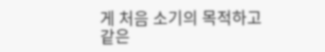게 처음 소기의 목적하고 같은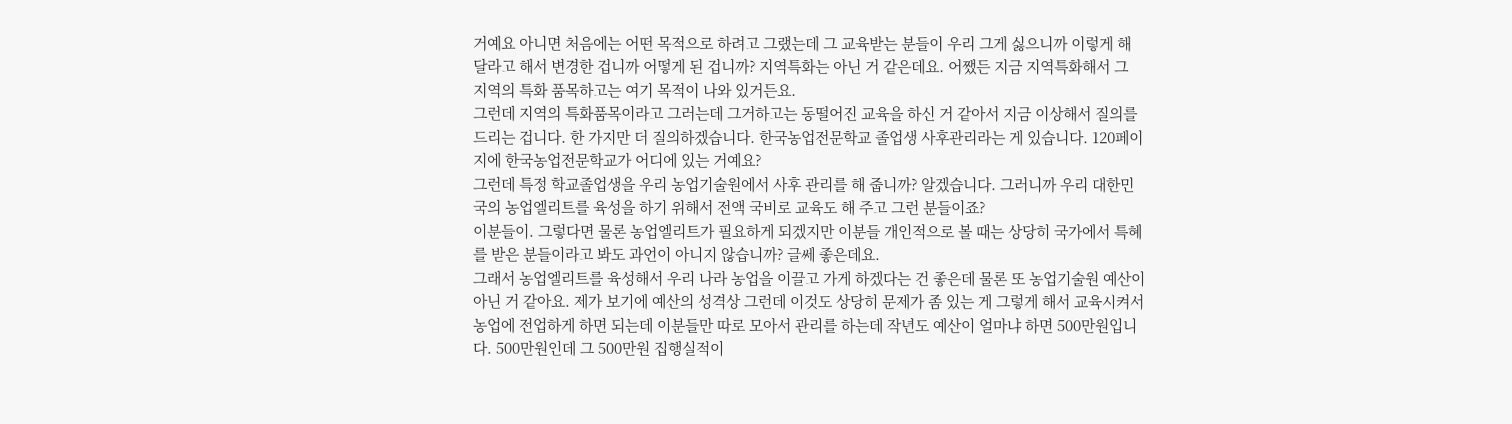거예요 아니면 처음에는 어떤 목적으로 하려고 그랬는데 그 교육받는 분들이 우리 그게 싫으니까 이렇게 해 달라고 해서 변경한 겁니까 어떻게 된 겁니까? 지역특화는 아닌 거 같은데요. 어쨌든 지금 지역특화해서 그 지역의 특화 품목하고는 여기 목적이 나와 있거든요.
그런데 지역의 특화품목이라고 그러는데 그거하고는 동떨어진 교육을 하신 거 같아서 지금 이상해서 질의를 드리는 겁니다. 한 가지만 더 질의하겠습니다. 한국농업전문학교 졸업생 사후관리라는 게 있습니다. 120페이지에 한국농업전문학교가 어디에 있는 거예요?
그런데 특정 학교졸업생을 우리 농업기술원에서 사후 관리를 해 줍니까? 알겠습니다. 그러니까 우리 대한민국의 농업엘리트를 육성을 하기 위해서 전액 국비로 교육도 해 주고 그런 분들이죠?
이분들이. 그렇다면 물론 농업엘리트가 필요하게 되겠지만 이분들 개인적으로 볼 때는 상당히 국가에서 특혜를 받은 분들이라고 봐도 과언이 아니지 않습니까? 글쎄 좋은데요.
그래서 농업엘리트를 육성해서 우리 나라 농업을 이끌고 가게 하겠다는 건 좋은데 물론 또 농업기술원 예산이 아닌 거 같아요. 제가 보기에 예산의 성격상 그런데 이것도 상당히 문제가 좀 있는 게 그렇게 해서 교육시켜서 농업에 전업하게 하면 되는데 이분들만 따로 모아서 관리를 하는데 작년도 예산이 얼마냐 하면 500만원입니다. 500만원인데 그 500만원 집행실적이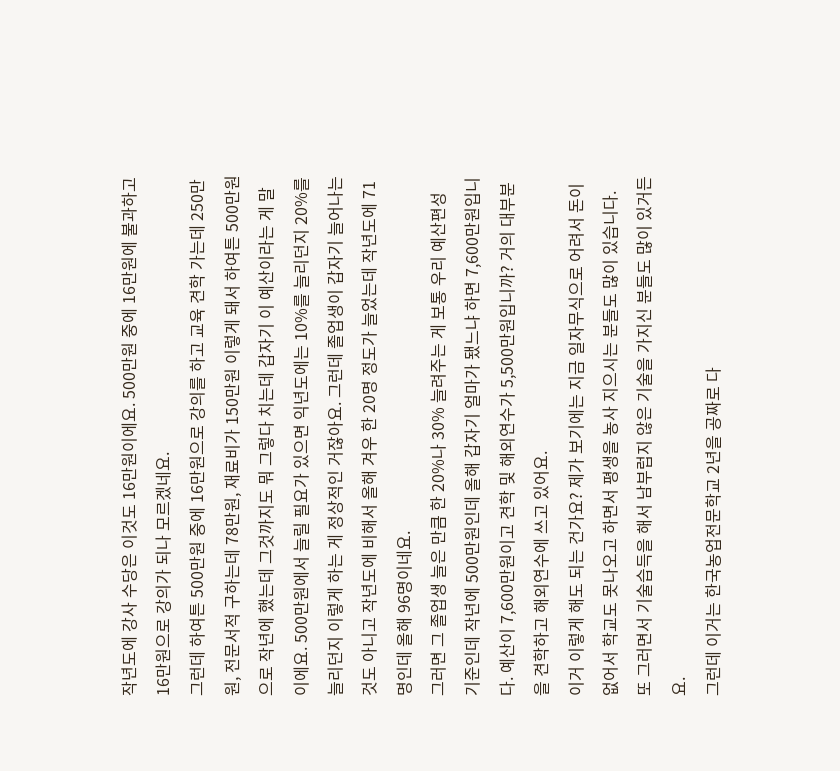작년도에 강사 수당은 이것도 16만원이에요. 500만원 중에 16만원에 불과하고 16만원으로 강의가 되나 모르겠네요.
그런데 하여튼 500만원 중에 16만원으로 강의를 하고 교육 견학 가는데 250만원, 전문서적 구하는데 78만원, 재료비가 150만원 이렇게 돼서 하여튼 500만원으로 작년에 했는데 그것까지도 뭐 그렇다 치는데 갑자기 이 예산이라는 게 말이에요. 500만원에서 늘릴 필요가 있으면 익년도에는 10%를 늘리던지 20%를 늘리던지 이렇게 하는 게 정상적인 거잖아요. 그런데 졸업생이 갑자기 늘어나는 것도 아니고 작년도에 비해서 올해 겨우 한 20명 정도가 늘었는데 작년도에 71명인데 올해 96명이네요.
그러면 그 졸업생 늘은 만큼 한 20%나 30% 늘려주는 게 보통 우리 예산편성 기준인데 작년에 500만원인데 올해 갑자기 얼마가 됐느냐 하면 7,600만원입니다. 예산이 7,600만원이고 견학 및 해외연수가 5,500만원입니까? 거의 대부분을 견학하고 해외연수에 쓰고 있어요.
이거 이렇게 해도 되는 건가요? 제가 보기에는 지금 일자무식으로 어려서 돈이 없어서 학교도 못나오고 하면서 평생을 농사 지으시는 분들도 많이 있습니다. 또 그러면서 기술습득을 해서 남부럽지 않은 기술을 가지신 분들도 많이 있거든요.
그런데 이거는 한국농업전문학교 2년을 공짜로 다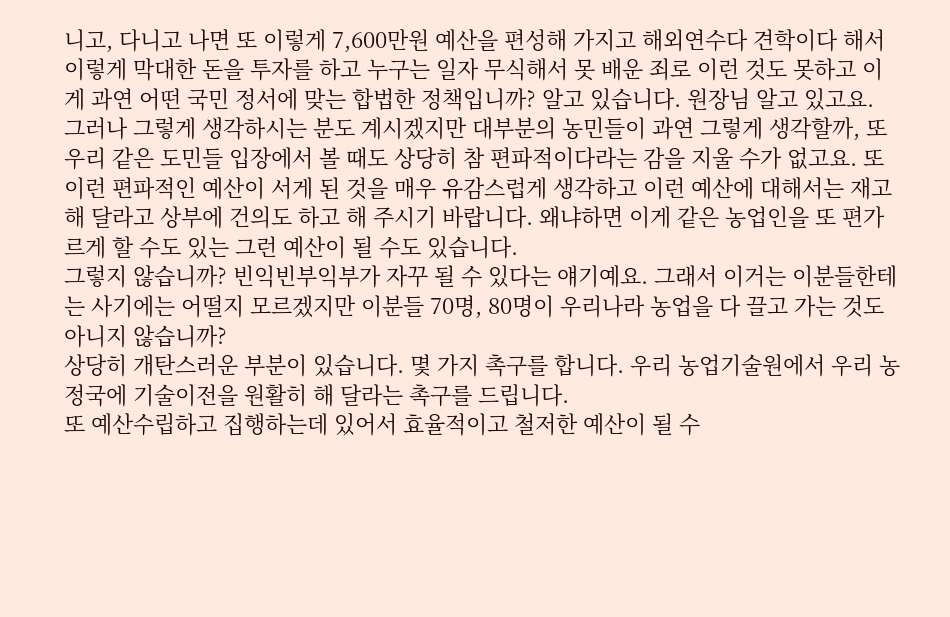니고, 다니고 나면 또 이렇게 7,600만원 예산을 편성해 가지고 해외연수다 견학이다 해서 이렇게 막대한 돈을 투자를 하고 누구는 일자 무식해서 못 배운 죄로 이런 것도 못하고 이게 과연 어떤 국민 정서에 맞는 합법한 정책입니까? 알고 있습니다. 원장님 알고 있고요.
그러나 그렇게 생각하시는 분도 계시겠지만 대부분의 농민들이 과연 그렇게 생각할까, 또 우리 같은 도민들 입장에서 볼 때도 상당히 참 편파적이다라는 감을 지울 수가 없고요. 또 이런 편파적인 예산이 서게 된 것을 매우 유감스럽게 생각하고 이런 예산에 대해서는 재고해 달라고 상부에 건의도 하고 해 주시기 바랍니다. 왜냐하면 이게 같은 농업인을 또 편가르게 할 수도 있는 그런 예산이 될 수도 있습니다.
그렇지 않습니까? 빈익빈부익부가 자꾸 될 수 있다는 얘기예요. 그래서 이거는 이분들한테는 사기에는 어떨지 모르겠지만 이분들 70명, 80명이 우리나라 농업을 다 끌고 가는 것도 아니지 않습니까?
상당히 개탄스러운 부분이 있습니다. 몇 가지 촉구를 합니다. 우리 농업기술원에서 우리 농정국에 기술이전을 원활히 해 달라는 촉구를 드립니다.
또 예산수립하고 집행하는데 있어서 효율적이고 철저한 예산이 될 수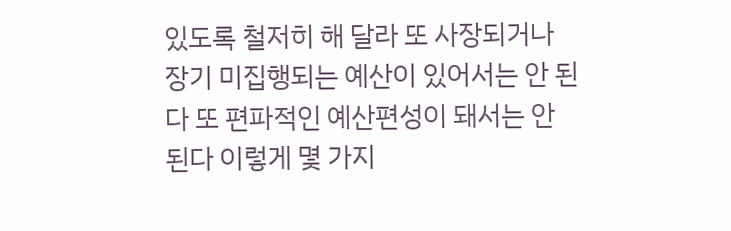있도록 철저히 해 달라 또 사장되거나 장기 미집행되는 예산이 있어서는 안 된다 또 편파적인 예산편성이 돼서는 안 된다 이렇게 몇 가지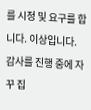를 시정 및 요구를 합니다. 이상입니다. 감사를 진행 중에 자꾸 집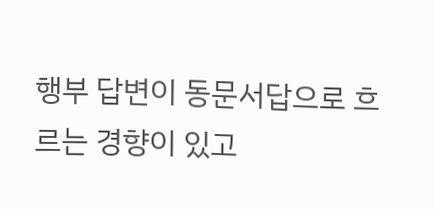행부 답변이 동문서답으로 흐르는 경향이 있고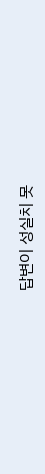답변이 성실치 못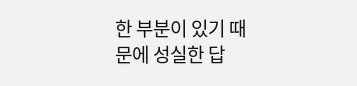한 부분이 있기 때문에 성실한 답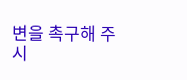변을 촉구해 주시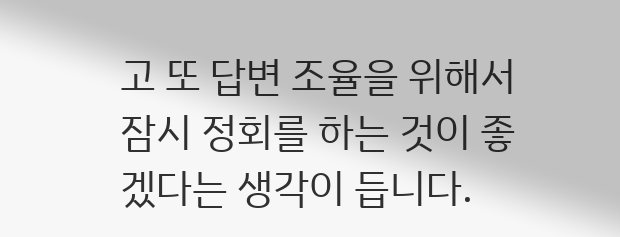고 또 답변 조율을 위해서 잠시 정회를 하는 것이 좋겠다는 생각이 듭니다.